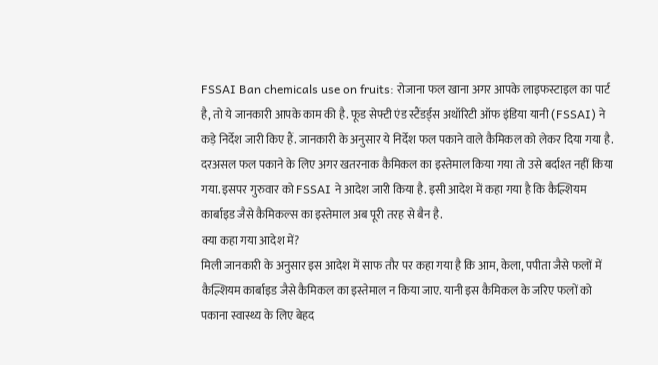FSSAI Ban chemicals use on fruits: रोजाना फल खाना अगर आपके लाइफस्टाइल का पार्ट है, तो ये जानकारी आपके काम की है. फूड सेफ्टी एंड स्टैंडर्ड्स अथॉरिटी ऑफ इंडिया यानी (FSSAI) ने कड़े निर्देश जारी किए हैं. जानकारी के अनुसार ये निर्देश फल पकाने वाले कैमिकल को लेकर दिया गया है.
दरअसल फल पकाने के लिए अगर खतरनाक कैमिकल का इस्तेमाल किया गया तो उसे बर्दाश्त नहीं किया गया. इसपर गुरुवार को FSSAI ने आदेश जारी किया है. इसी आदेश में कहा गया है कि कैल्शियम कार्बाइड जैसे कैमिकल्स का इस्तेमाल अब पूरी तरह से बैन है.
क्या कहा गया आदेश में?
मिली जानकारी के अनुसार इस आदेश में साफ तौर पर कहा गया है कि आम, केला, पपीता जैसे फलों में कैल्शियम कार्बाइड जैसे कैमिकल का इस्तेमाल न किया जाए. यानी इस कैमिकल के जरिए फलों को पकाना स्वास्थ्य के लिए बेहद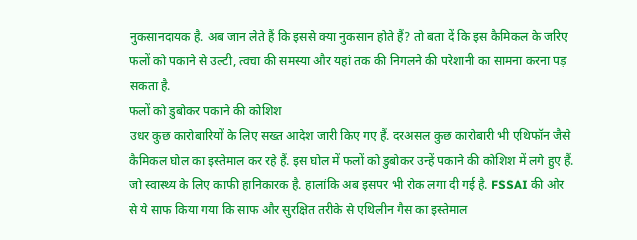नुकसानदायक है. अब जान लेते हैं कि इससे क्या नुकसान होते हैं? तो बता दें कि इस कैमिकल के जरिए फलों को पकाने से उल्टी, त्वचा की समस्या और यहां तक की निगलने की परेशानी का सामना करना पड़ सकता है.
फलों को डुबोकर पकाने की कोशिश
उधर कुछ कारोबारियों के लिए सख्त आदेश जारी किए गए हैं. दरअसल कुछ कारोबारी भी एथिफॉन जैसे कैमिकल घोल का इस्तेमाल कर रहे हैं. इस घोल में फलों को डुबोकर उन्हें पकाने की कोशिश में लगे हुए हैं. जो स्वास्थ्य के लिए काफी हानिकारक है. हालांकि अब इसपर भी रोक लगा दी गई है. FSSAI की ओर से ये साफ किया गया कि साफ और सुरक्षित तरीके से एथिलीन गैस का इस्तेमाल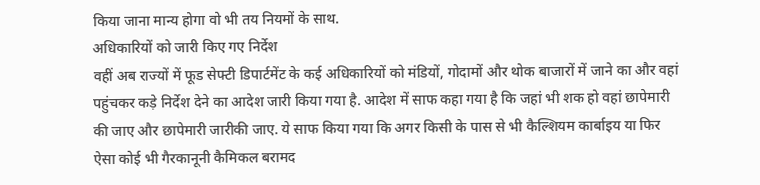किया जाना मान्य होगा वो भी तय नियमों के साथ.
अधिकारियों को जारी किए गए निर्देश
वहीं अब राज्यों में फूड सेफ्टी डिपार्टमेंट के कई अधिकारियों को मंडियों, गोदामों और थोक बाजारों में जाने का और वहां पहुंचकर कड़े निर्देश देने का आदेश जारी किया गया है. आदेश में साफ कहा गया है कि जहां भी शक हो वहां छापेमारी की जाए और छापेमारी जारीकी जाए. ये साफ किया गया कि अगर किसी के पास से भी कैल्शियम कार्बाइय या फिर ऐसा कोई भी गैरकानूनी कैमिकल बरामद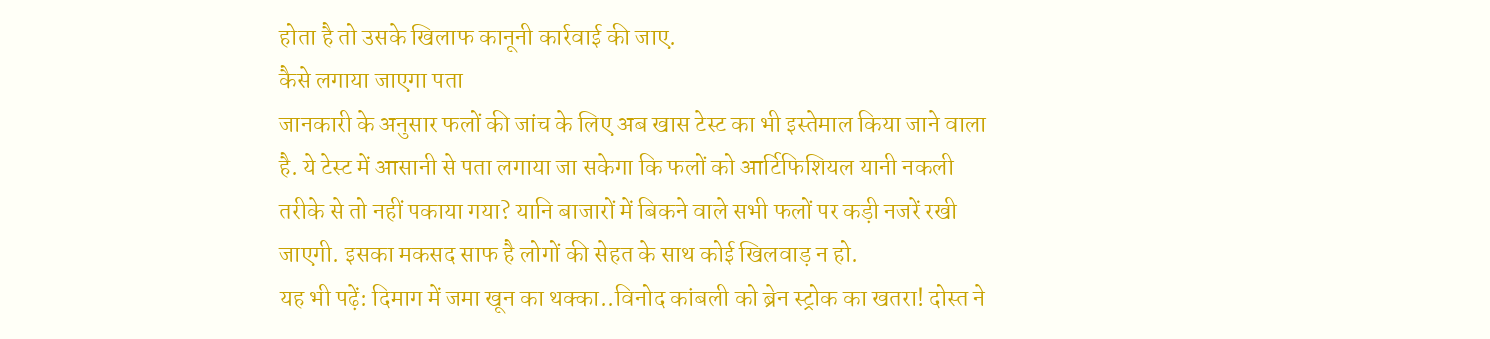होता है तो उसके खिलाफ कानूनी कार्रवाई की जाए.
कैसे लगाया जाएगा पता
जानकारी के अनुसार फलों की जांच के लिए अब खास टेस्ट का भी इस्तेमाल किया जाने वाला है. ये टेस्ट में आसानी से पता लगाया जा सकेगा कि फलों को आर्टिफिशियल यानी नकली तरीके से तो नहीं पकाया गया? यानि बाजारों में बिकने वाले सभी फलों पर कड़ी नजरें रखी जाएगी. इसका मकसद साफ है लोगों की सेहत के साथ कोई खिलवाड़ न हो.
यह भी पढ़ें: दिमाग में जमा खून का थक्का..विनोद कांबली को ब्रेन स्ट्रोक का खतरा! दोस्त ने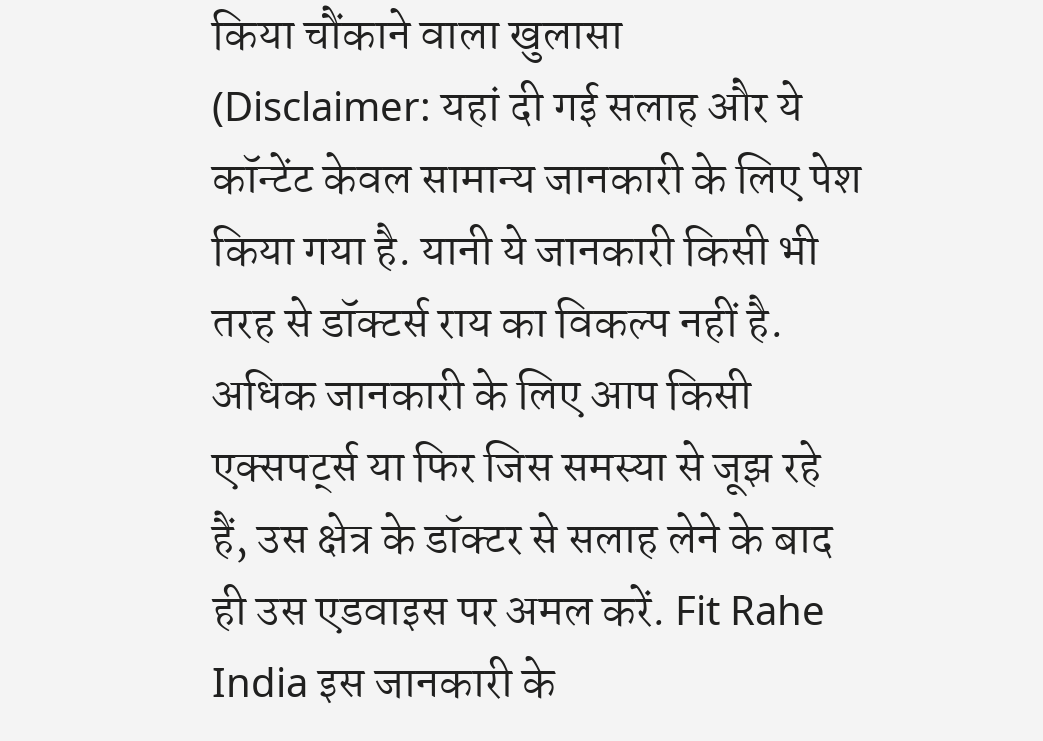किया चौंकाने वाला खुलासा
(Disclaimer: यहां दी गई सलाह और ये कॉन्टेंट केवल सामान्य जानकारी के लिए पेश किया गया है. यानी ये जानकारी किसी भी तरह से डॉक्टर्स राय का विकल्प नहीं है. अधिक जानकारी के लिए आप किसी एक्सपर्ट्स या फिर जिस समस्या से जूझ रहे हैं, उस क्षेत्र के डॉक्टर से सलाह लेने के बाद ही उस एडवाइस पर अमल करें. Fit Rahe India इस जानकारी के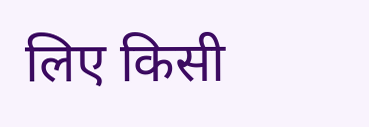लिए किसी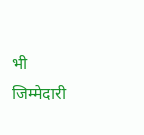भी जिम्मेदारी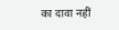का दावा नहीं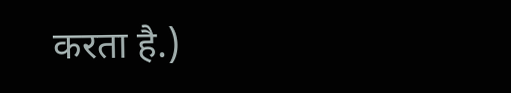करता है.)